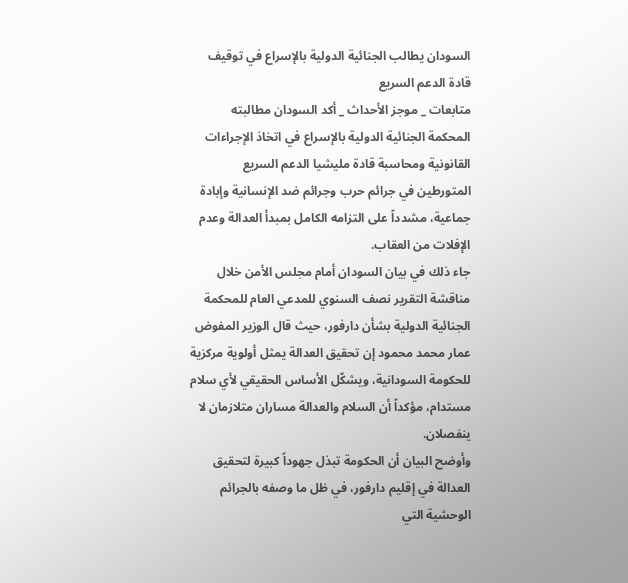السودان يطالب الجنائية الدولية بالإسراع في توقيف قادة الدعم السريع
متابعات _ موجز الأحداث _ أكد السودان مطالبته المحكمة الجنائية الدولية بالإسراع في اتخاذ الإجراءات القانونية ومحاسبة قادة مليشيا الدعم السريع المتورطين في جرائم حرب وجرائم ضد الإنسانية وإبادة جماعية، مشدداً على التزامه الكامل بمبدأ العدالة وعدم الإفلات من العقاب.
جاء ذلك في بيان السودان أمام مجلس الأمن خلال مناقشة التقرير نصف السنوي للمدعي العام للمحكمة الجنائية الدولية بشأن دارفور، حيث قال الوزير المفوض عمار محمد محمود إن تحقيق العدالة يمثل أولوية مركزية للحكومة السودانية، ويشكّل الأساس الحقيقي لأي سلام مستدام، مؤكداً أن السلام والعدالة مساران متلازمان لا ينفصلان.
وأوضح البيان أن الحكومة تبذل جهوداً كبيرة لتحقيق العدالة في إقليم دارفور، في ظل ما وصفه بالجرائم الوحشية التي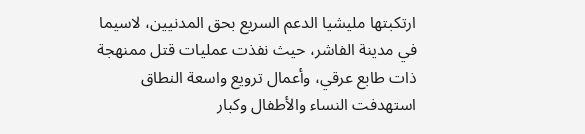ارتكبتها مليشيا الدعم السريع بحق المدنيين، لاسيما في مدينة الفاشر، حيث نفذت عمليات قتل ممنهجة ذات طابع عرقي، وأعمال ترويع واسعة النطاق استهدفت النساء والأطفال وكبار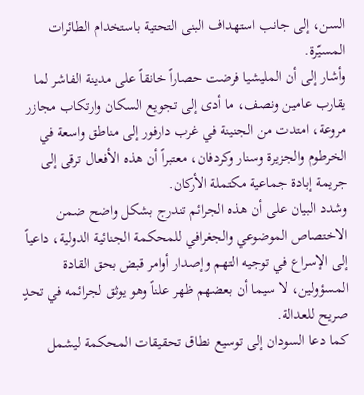السن، إلى جانب استهداف البنى التحتية باستخدام الطائرات المسيّرة.
وأشار إلى أن المليشيا فرضت حصاراً خانقاً على مدينة الفاشر لما يقارب عامين ونصف، ما أدى إلى تجويع السكان وارتكاب مجازر مروعة، امتدت من الجنينة في غرب دارفور إلى مناطق واسعة في الخرطوم والجزيرة وسنار وكردفان، معتبراً أن هذه الأفعال ترقى إلى جريمة إبادة جماعية مكتملة الأركان.
وشدد البيان على أن هذه الجرائم تندرج بشكل واضح ضمن الاختصاص الموضوعي والجغرافي للمحكمة الجنائية الدولية، داعياً إلى الإسراع في توجيه التهم وإصدار أوامر قبض بحق القادة المسؤولين، لا سيما أن بعضهم ظهر علناً وهو يوثق لجرائمه في تحدٍ صريح للعدالة.
كما دعا السودان إلى توسيع نطاق تحقيقات المحكمة ليشمل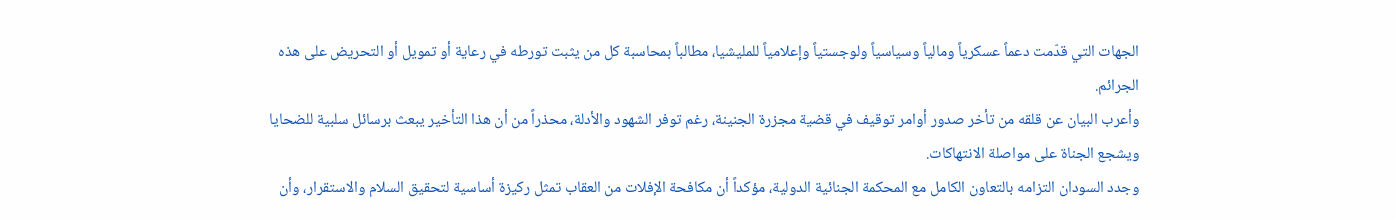الجهات التي قدّمت دعماً عسكرياً ومالياً وسياسياً ولوجستياً وإعلامياً للمليشيا، مطالباً بمحاسبة كل من يثبت تورطه في رعاية أو تمويل أو التحريض على هذه الجرائم.
وأعرب البيان عن قلقه من تأخر صدور أوامر توقيف في قضية مجزرة الجنينة، رغم توفر الشهود والأدلة، محذراً من أن هذا التأخير يبعث برسائل سلبية للضحايا ويشجع الجناة على مواصلة الانتهاكات.
وجدد السودان التزامه بالتعاون الكامل مع المحكمة الجنائية الدولية، مؤكداً أن مكافحة الإفلات من العقاب تمثل ركيزة أساسية لتحقيق السلام والاستقرار، وأن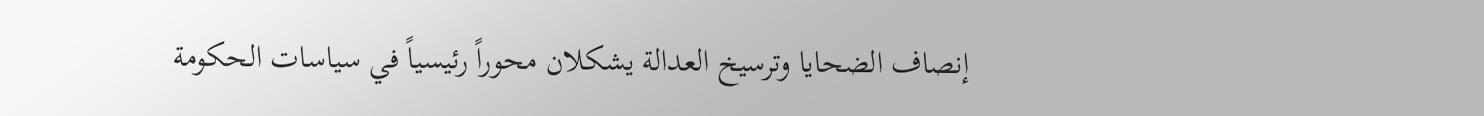إنصاف الضحايا وترسيخ العدالة يشكلان محوراً رئيسياً في سياسات الحكومة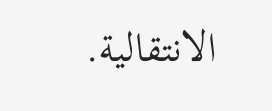الانتقالية.